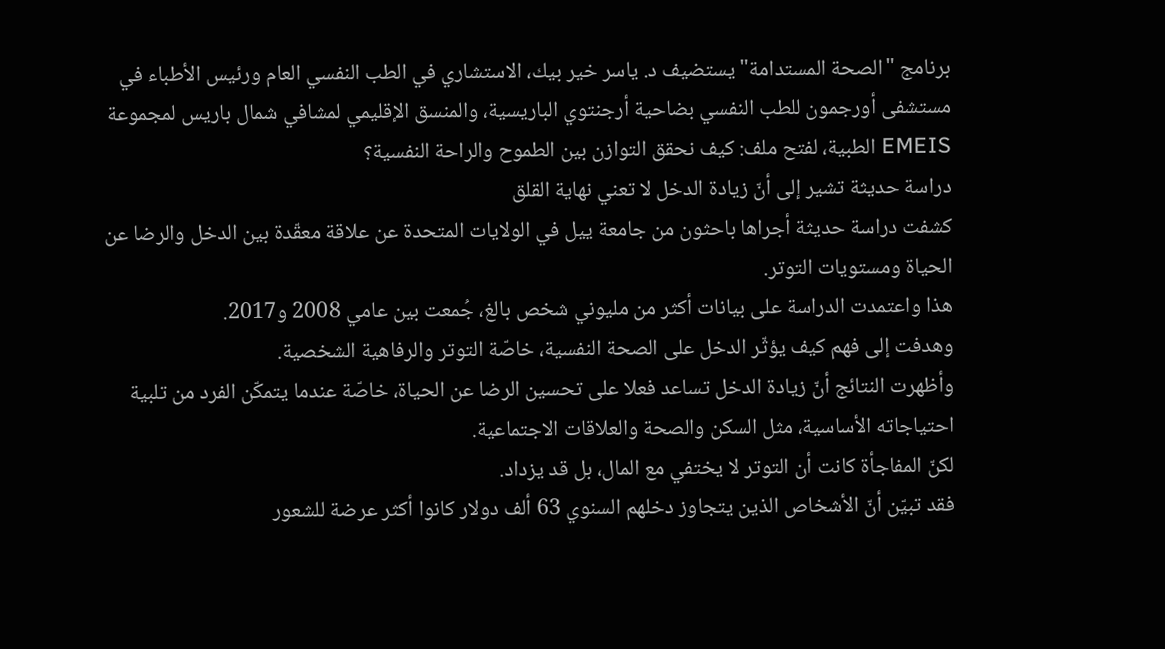برنامج "الصحة المستدامة" يستضيف د. ياسر خير بيك، الاستشاري في الطب النفسي العام ورئيس الأطباء في مستشفى أورجمون للطب النفسي بضاحية أرجنتوي الباريسية، والمنسق الإقليمي لمشافي شمال باريس لمجموعة EMEIS الطبية، لفتح ملف: كيف نحقق التوازن بين الطموح والراحة النفسية؟
دراسة حديثة تشير إلى أنّ زيادة الدخل لا تعني نهاية القلق
كشفت دراسة حديثة أجراها باحثون من جامعة ييل في الولايات المتحدة عن علاقة معقّدة بين الدخل والرضا عن الحياة ومستويات التوتر.
هذا واعتمدت الدراسة على بيانات أكثر من مليوني شخص بالغ، جُمعت بين عامي 2008 و2017.
وهدفت إلى فهم كيف يؤثّر الدخل على الصحة النفسية، خاصّة التوتر والرفاهية الشخصية.
وأظهرت النتائج أنّ زيادة الدخل تساعد فعلا على تحسين الرضا عن الحياة، خاصّة عندما يتمكّن الفرد من تلبية احتياجاته الأساسية، مثل السكن والصحة والعلاقات الاجتماعية.
لكنّ المفاجأة كانت أن التوتر لا يختفي مع المال، بل قد يزداد.
فقد تبيّن أنّ الأشخاص الذين يتجاوز دخلهم السنوي 63 ألف دولار كانوا أكثر عرضة للشعور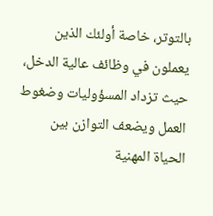بالتوتر، خاصة أولئك الذين يعملون في وظائف عالية الدخل، حيث تزداد المسؤوليات وضغوط العمل ويضعف التوازن بين الحياة المهنية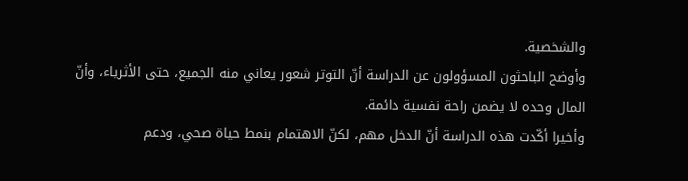والشخصية.
وأوضح الباحثون المسؤولون عن الدراسة أنّ التوتر شعور يعاني منه الجميع، حتى الأثرياء، وأنّ المال وحده لا يضمن راحة نفسية دائمة.
وأخيرا أكّدت هذه الدراسة أنّ الدخل مهم، لكنّ الاهتمام بنمط حياة صحي، ودعم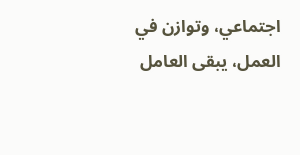اجتماعي، وتوازن في العمل، يبقى العامل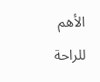الأهم للراحة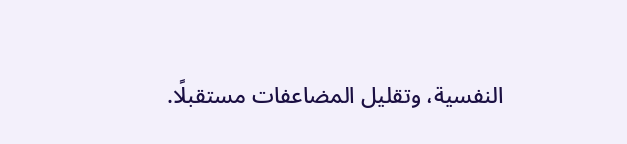النفسية، وتقليل المضاعفات مستقبلًا.